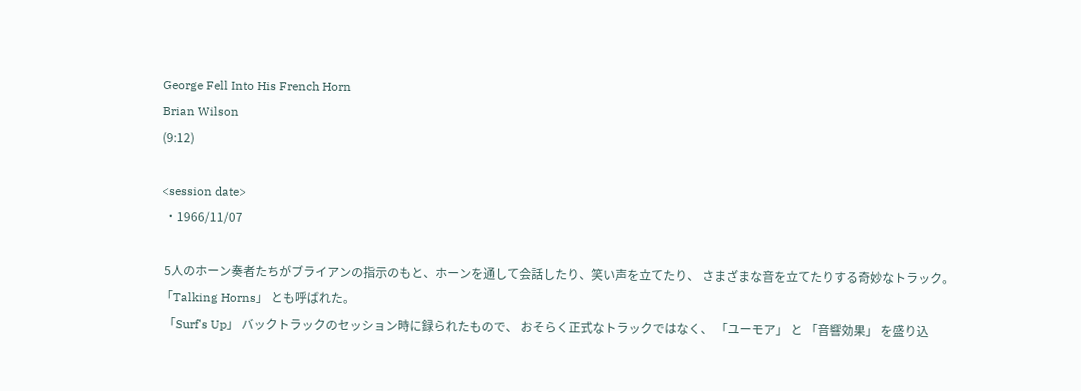George Fell Into His French Horn
Brian Wilson
(9:12)

<session date>
 ・1966/11/07

 5人のホーン奏者たちがブライアンの指示のもと、ホーンを通して会話したり、笑い声を立てたり、 さまざまな音を立てたりする奇妙なトラック。 「Talking Horns」 とも呼ばれた。
 「Surf's Up」 バックトラックのセッション時に録られたもので、 おそらく正式なトラックではなく、 「ユーモア」 と 「音響効果」 を盛り込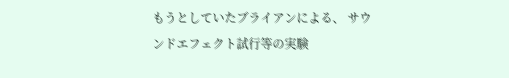もうとしていたブライアンによる、 サウンドエフェクト試行等の実験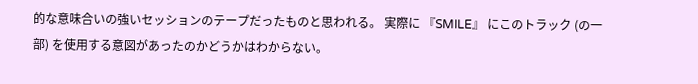的な意味合いの強いセッションのテープだったものと思われる。 実際に 『SMILE』 にこのトラック (の一部) を使用する意図があったのかどうかはわからない。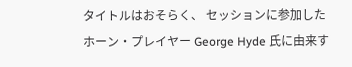タイトルはおそらく、 セッションに参加したホーン・プレイヤー George Hyde 氏に由来す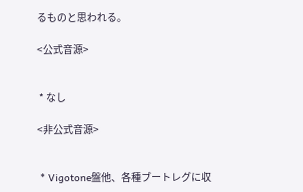るものと思われる。

<公式音源>


 * なし

<非公式音源>


 * Vigotone盤他、各種ブートレグに収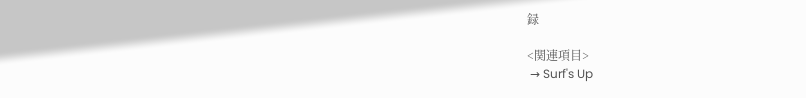録

<関連項目>
 → Surf's Up